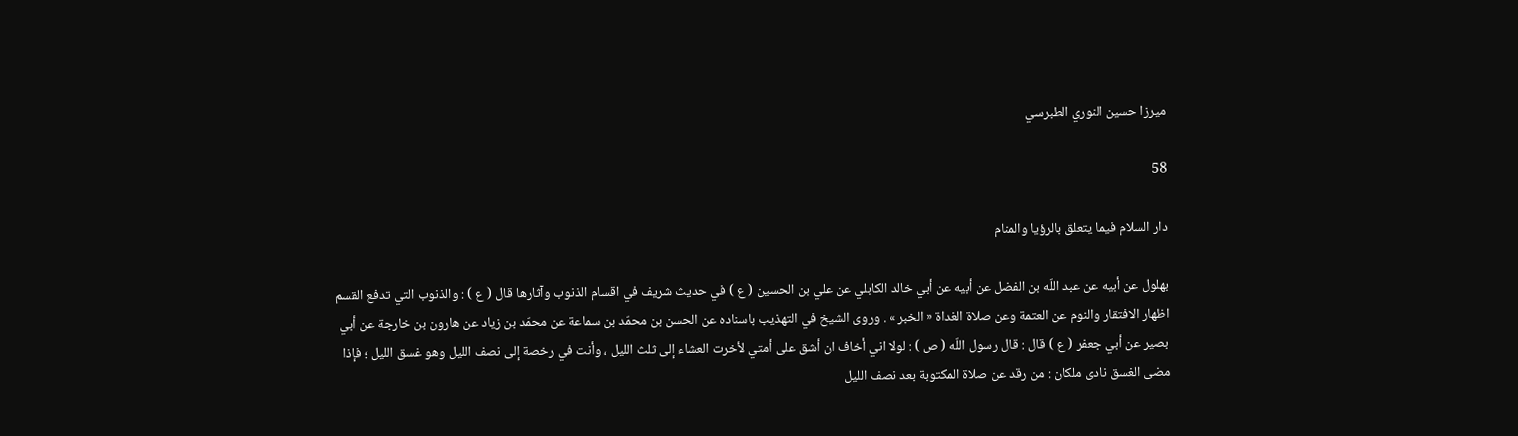ميرزا حسين النوري الطبرسي

58

دار السلام فيما يتعلق بالرؤيا والمنام

بهلول عن أبيه عن عبد اللّه بن الفضل عن أبيه عن أبي خالد الكابلي عن علي بن الحسين ( ع ) في حديث شريف في اقسام الذنوب وآثارها قال ( ع ) : والذنوب التي تدفع القسم اظهار الافتقار والنوم عن العتمة وعن صلاة الغداة « الخبر » . وروى الشيخ في التهذيب باسناده عن الحسن بن محمّد بن سماعة عن محمّد بن زياد عن هارون بن خارجة عن أبي بصير عن أبي جعفر ( ع ) قال : قال رسول اللّه ( ص ) : لولا اني أخاف ان أشق على أمتي لأخرت العشاء إلى ثلث الليل ، وأنت في رخصة إلى نصف الليل وهو غسق الليل ؛ فإذا مضى الغسق نادى ملكان : من رقد عن صلاة المكتوبة بعد نصف الليل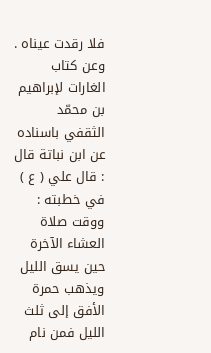فلا رقدت عيناه . وعن كتاب الغارات لإبراهيم بن محمّد الثقفي باسناده عن ابن نباتة قال : قال علي ( ع ) في خطبته : ووقت صلاة العشاء الآخرة حين يسق الليل ويذهب حمرة الأفق إلى ثلث الليل فمن نام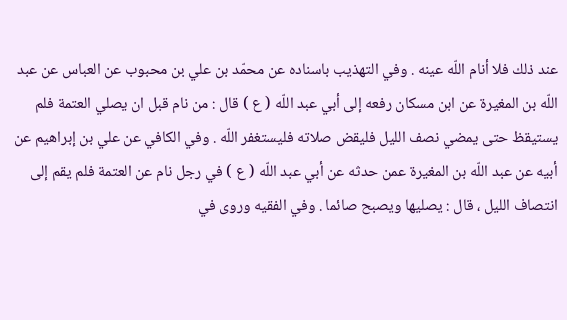عند ذلك فلا أنام اللّه عينه . وفي التهذيب باسناده عن محمّد بن علي بن محبوب عن العباس عن عبد اللّه بن المغيرة عن ابن مسكان رفعه إلى أبي عبد اللّه ( ع ) قال : من نام قبل ان يصلي العتمة فلم يستيقظ حتى يمضي نصف الليل فليقض صلاته فليستغفر اللّه . وفي الكافي عن علي بن إبراهيم عن أبيه عن عبد اللّه بن المغيرة عمن حدثه عن أبي عبد اللّه ( ع ) في رجل نام عن العتمة فلم يقم إلى انتصاف الليل ، قال : يصليها ويصبح صائما . وفي الفقيه وروى في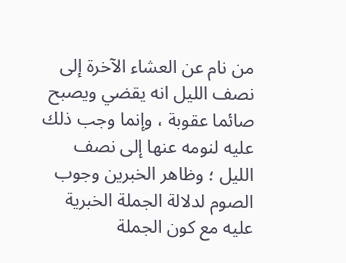من نام عن العشاء الآخرة إلى نصف الليل انه يقضي ويصبح صائما عقوبة ، وإنما وجب ذلك عليه لنومه عنها إلى نصف الليل ؛ وظاهر الخبرين وجوب الصوم لدلالة الجملة الخبرية عليه مع كون الجملة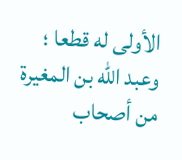الأولى له قطعا ؛ وعبد اللّه بن المغيرة من أصحاب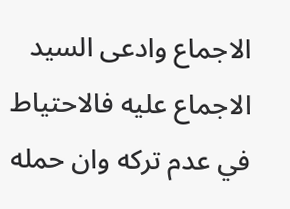الاجماع وادعى السيد الاجماع عليه فالاحتياط في عدم تركه وان حمله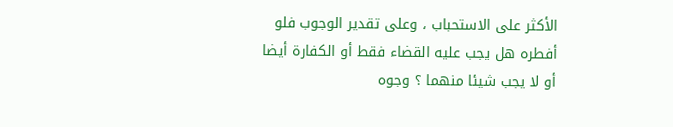الأكثر على الاستحباب ، وعلى تقدير الوجوب فلو أفطره هل يجب عليه القضاء فقط أو الكفارة أيضا أو لا يجب شيئا منهما ؟ وجوه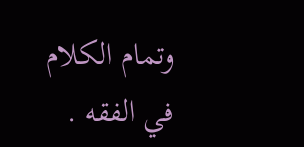وتمام الكلام في الفقه .